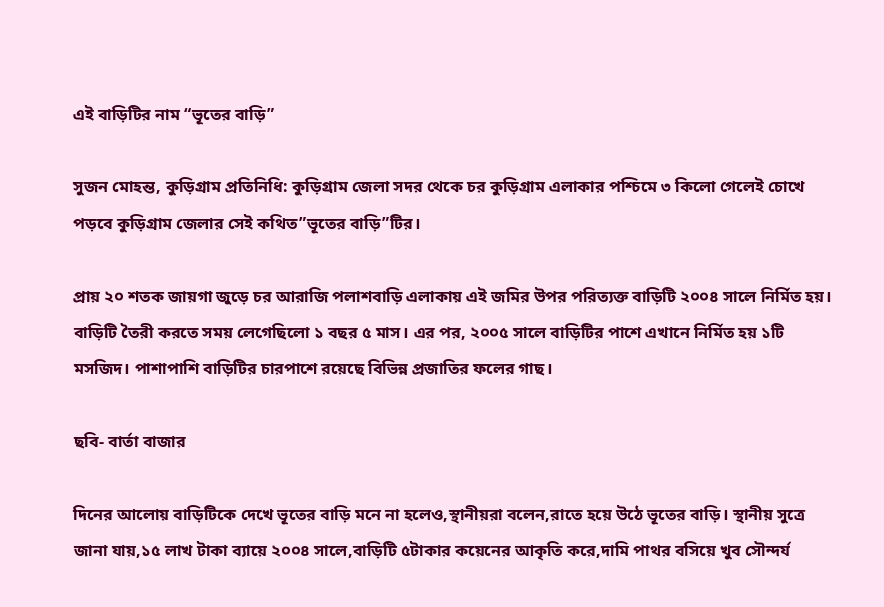এই বাড়িটির নাম “ভূতের বাড়ি”

সুজন মোহন্ত, কুড়িগ্রাম প্রতিনিধি: কুড়িগ্রাম জেলা সদর থেকে চর কুড়িগ্রাম এলাকার পশ্চিমে ৩ কিলো গেলেই চোখে পড়বে কুড়িগ্রাম জেলার সেই কথিত”ভূতের বাড়ি”টির।

প্রায় ২০ শতক জায়গা জুড়ে চর আরাজি পলাশবাড়ি এলাকায় এই জমির উপর পরিত্যক্ত বাড়িটি ২০০৪ সালে নির্মিত হয়। বাড়িটি তৈরী করতে সময় লেগেছিলো ১ বছর ৫ মাস। এর পর, ২০০৫ সালে বাড়িটির পাশে এখানে নির্মিত হয় ১টি মসজিদ। পাশাপাশি বাড়িটির চারপাশে রয়েছে বিভিন্ন প্রজাতির ফলের গাছ।

ছবি- বার্তা বাজার

দিনের আলোয় বাড়িটিকে দেখে ভূতের বাড়ি মনে না হলেও,স্থানীয়রা বলেন,রাতে হয়ে উঠে ভূতের বাড়ি। স্থানীয় সুত্রে জানা যায়,১৫ লাখ টাকা ব্যায়ে ২০০৪ সালে,বাড়িটি ৫টাকার কয়েনের আকৃতি করে,দামি পাথর বসিয়ে খুব সৌন্দর্য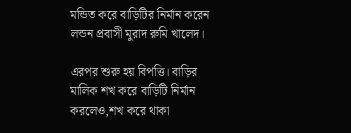মন্ডিত করে বাড়িটির নির্মান করেন লন্ডন প্রবাসী মুরাদ রুমি খালেদ।

এরপর শুরু হয় বিপত্তি। বাড়ির মালিক শখ করে বাড়িটি নির্মান করলেও,শখ করে থাকা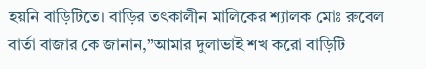হয়নি বাড়িটিতে। বাড়ির তৎকালীন মালিকের শ্যালক মোঃ রুবেল বার্তা বাজার কে জানান,”আমার দুলাভাই শখ করো বাড়িটি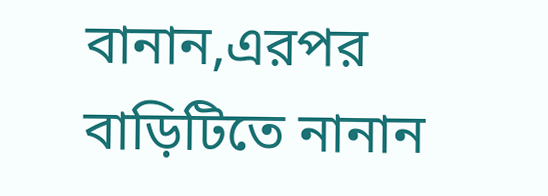বানান,এরপর বাড়িটিতে নানান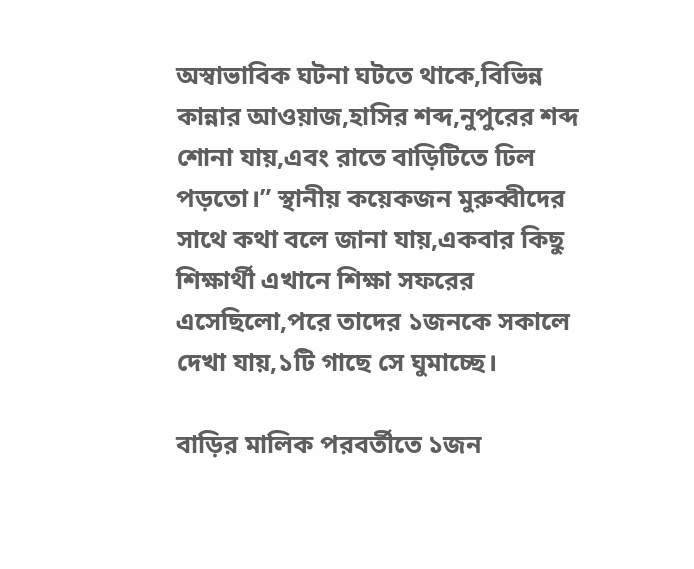অস্বাভাবিক ঘটনা ঘটতে থাকে,বিভিন্ন কান্নার আওয়াজ,হাসির শব্দ,নুপুরের শব্দ শোনা যায়,এবং রাতে বাড়িটিতে ঢিল পড়তো।” স্থানীয় কয়েকজন মুরুব্বীদের সাথে কথা বলে জানা যায়,একবার কিছু শিক্ষার্থী এখানে শিক্ষা সফরের এসেছিলো,পরে তাদের ১জনকে সকালে দেখা যায়,১টি গাছে সে ঘুমাচ্ছে।

বাড়ির মালিক পরবর্তীতে ১জন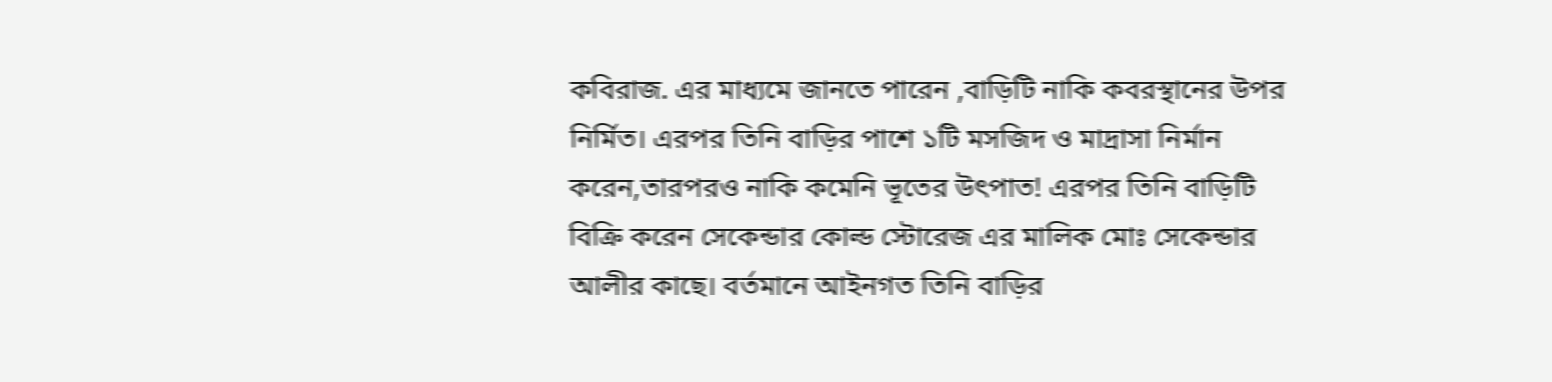কবিরাজ. এর মাধ্যমে জানতে পারেন ,বাড়িটি নাকি কবরস্থানের উপর নির্মিত। এরপর তিনি বাড়ির পাশে ১টি মসজিদ ও মাদ্রাসা নির্মান করেন,তারপরও নাকি কমেনি ভূতের উৎপাত! এরপর তিনি বাড়িটি বিক্রি করেন সেকেন্ডার কোল্ড স্টোরেজ এর মালিক মোঃ সেকেন্ডার আলীর কাছে। বর্তমানে আইনগত তিনি বাড়ির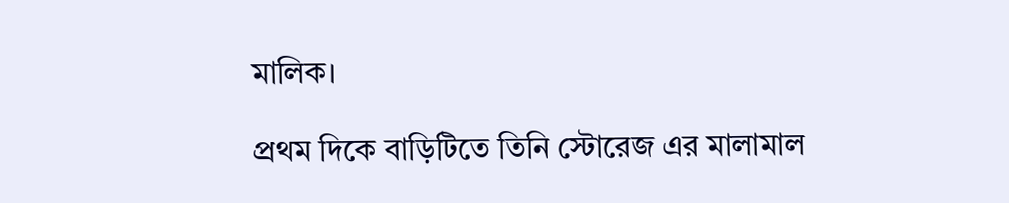মালিক।

প্রথম দিকে বাড়িটিতে তিনি স্টোরেজ এর মালামাল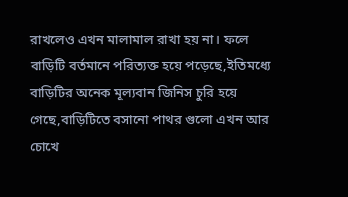রাখলেও এখন মালামাল রাখা হয় না। ফলে বাড়িটি বর্তমানে পরিত্যক্ত হয়ে পড়েছে,ইতিমধ্যে বাড়িটির অনেক মূল্যবান জিনিস চুরি হয়ে গেছে,বাড়িটিতে বসানো পাথর গুলো এখন আর চোখে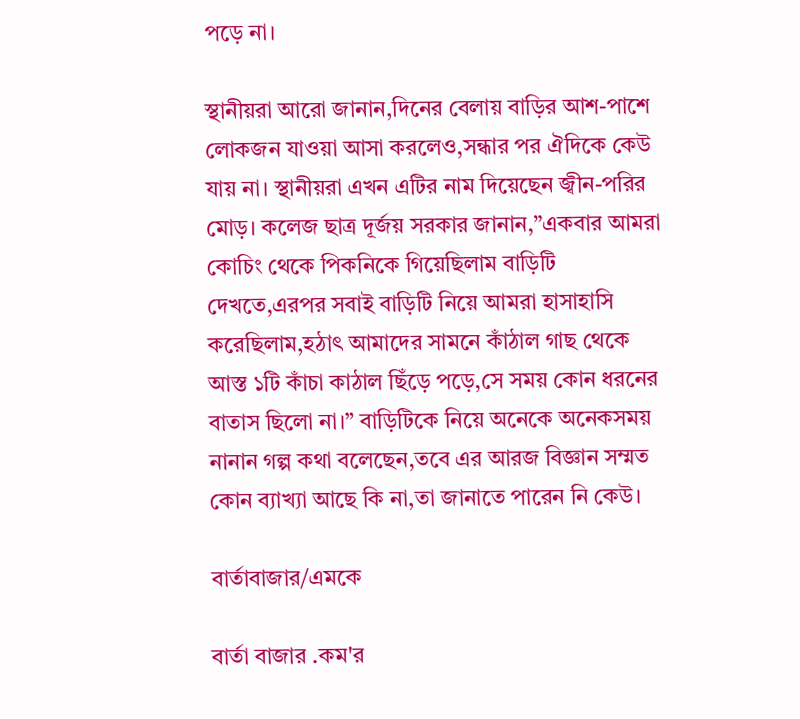পড়ে না।

স্থানীয়রা আরো জানান,দিনের বেলায় বাড়ির আশ-পাশে লোকজন যাওয়া আসা করলেও,সন্ধার পর ঐদিকে কেউ যায় না। স্থানীয়রা এখন এটির নাম দিয়েছেন জ্বীন-পরির মোড়। কলেজ ছাত্র দূর্জয় সরকার জানান,”একবার আমরা কোচিং থেকে পিকনিকে গিয়েছিলাম বাড়িটি দেখতে,এরপর সবাই বাড়িটি নিয়ে আমরা হাসাহাসি করেছিলাম,হঠাৎ আমাদের সামনে কাঁঠাল গাছ থেকে আস্ত ১টি কাঁচা কাঠাল ছিঁড়ে পড়ে,সে সময় কোন ধরনের বাতাস ছিলো না।” বাড়িটিকে নিয়ে অনেকে অনেকসময় নানান গল্প কথা বলেছেন,তবে এর আরজ বিজ্ঞান সম্মত কোন ব্যাখ্যা আছে কি না,তা জানাতে পারেন নি কেউ।

বার্তাবাজার/এমকে

বার্তা বাজার .কম'র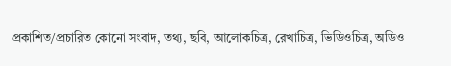প্রকাশিত/প্রচারিত কোনো সংবাদ, তথ্য, ছবি, আলোকচিত্র, রেখাচিত্র, ভিডিওচিত্র, অডিও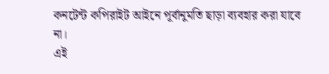কনটেন্ট কপিরাইট আইনে পূর্বানুমতি ছাড়া ব্যবহার করা যাবে না।
এই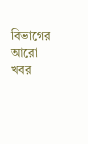বিভাগের আরো খবর